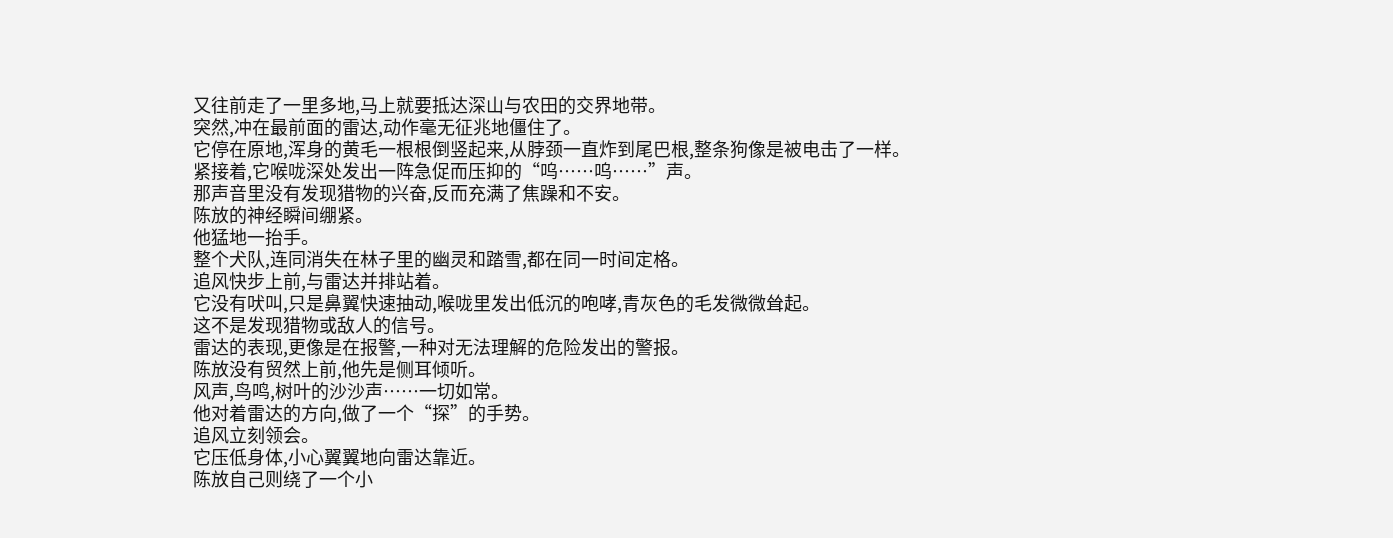又往前走了一里多地,马上就要抵达深山与农田的交界地带。
突然,冲在最前面的雷达,动作毫无征兆地僵住了。
它停在原地,浑身的黄毛一根根倒竖起来,从脖颈一直炸到尾巴根,整条狗像是被电击了一样。
紧接着,它喉咙深处发出一阵急促而压抑的“呜……呜……”声。
那声音里没有发现猎物的兴奋,反而充满了焦躁和不安。
陈放的神经瞬间绷紧。
他猛地一抬手。
整个犬队,连同消失在林子里的幽灵和踏雪,都在同一时间定格。
追风快步上前,与雷达并排站着。
它没有吠叫,只是鼻翼快速抽动,喉咙里发出低沉的咆哮,青灰色的毛发微微耸起。
这不是发现猎物或敌人的信号。
雷达的表现,更像是在报警,一种对无法理解的危险发出的警报。
陈放没有贸然上前,他先是侧耳倾听。
风声,鸟鸣,树叶的沙沙声……一切如常。
他对着雷达的方向,做了一个“探”的手势。
追风立刻领会。
它压低身体,小心翼翼地向雷达靠近。
陈放自己则绕了一个小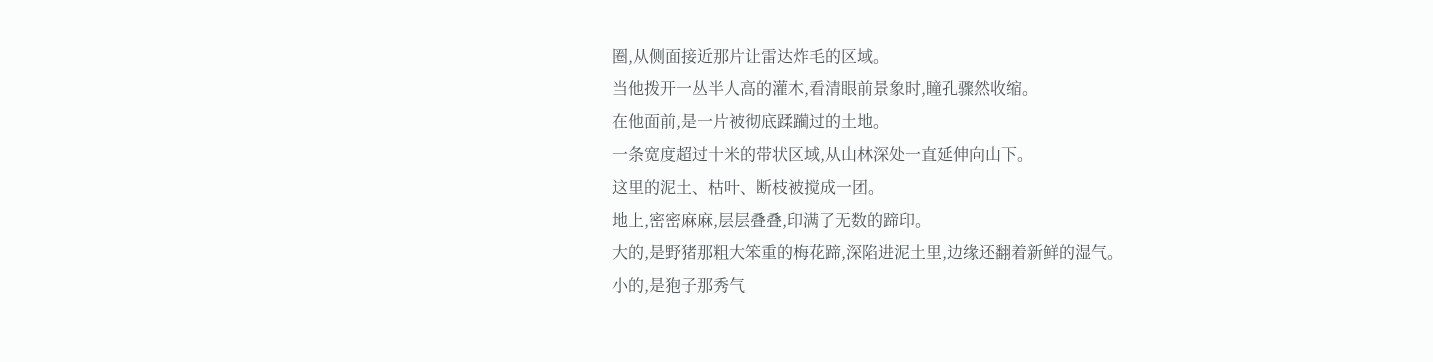圈,从侧面接近那片让雷达炸毛的区域。
当他拨开一丛半人高的灌木,看清眼前景象时,瞳孔骤然收缩。
在他面前,是一片被彻底蹂躏过的土地。
一条宽度超过十米的带状区域,从山林深处一直延伸向山下。
这里的泥土、枯叶、断枝被搅成一团。
地上,密密麻麻,层层叠叠,印满了无数的蹄印。
大的,是野猪那粗大笨重的梅花蹄,深陷进泥土里,边缘还翻着新鲜的湿气。
小的,是狍子那秀气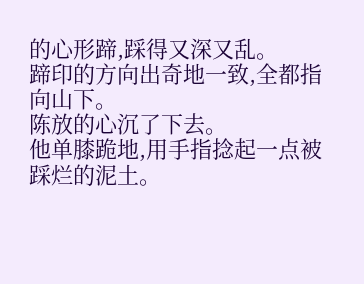的心形蹄,踩得又深又乱。
蹄印的方向出奇地一致,全都指向山下。
陈放的心沉了下去。
他单膝跪地,用手指捻起一点被踩烂的泥土。